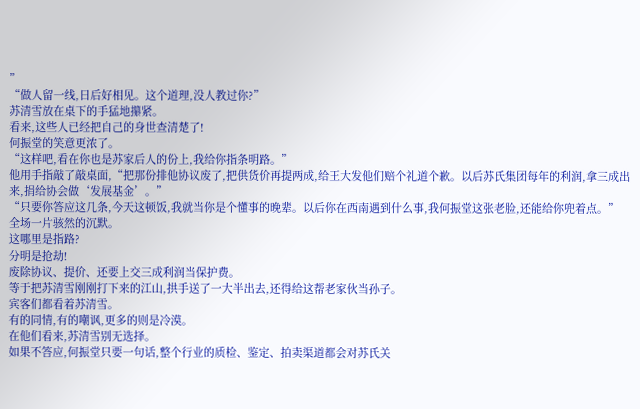”
“做人留一线,日后好相见。这个道理,没人教过你?”
苏清雪放在桌下的手猛地攥紧。
看来,这些人已经把自己的身世查清楚了!
何振堂的笑意更浓了。
“这样吧,看在你也是苏家后人的份上,我给你指条明路。”
他用手指敲了敲桌面,“把那份排他协议废了,把供货价再提两成,给王大发他们赔个礼道个歉。以后苏氏集团每年的利润,拿三成出来,捐给协会做‘发展基金’。”
“只要你答应这几条,今天这顿饭,我就当你是个懂事的晚辈。以后你在西南遇到什么事,我何振堂这张老脸,还能给你兜着点。”
全场一片骇然的沉默。
这哪里是指路?
分明是抢劫!
废除协议、提价、还要上交三成利润当保护费。
等于把苏清雪刚刚打下来的江山,拱手送了一大半出去,还得给这帮老家伙当孙子。
宾客们都看着苏清雪。
有的同情,有的嘲讽,更多的则是冷漠。
在他们看来,苏清雪别无选择。
如果不答应,何振堂只要一句话,整个行业的质检、鉴定、拍卖渠道都会对苏氏关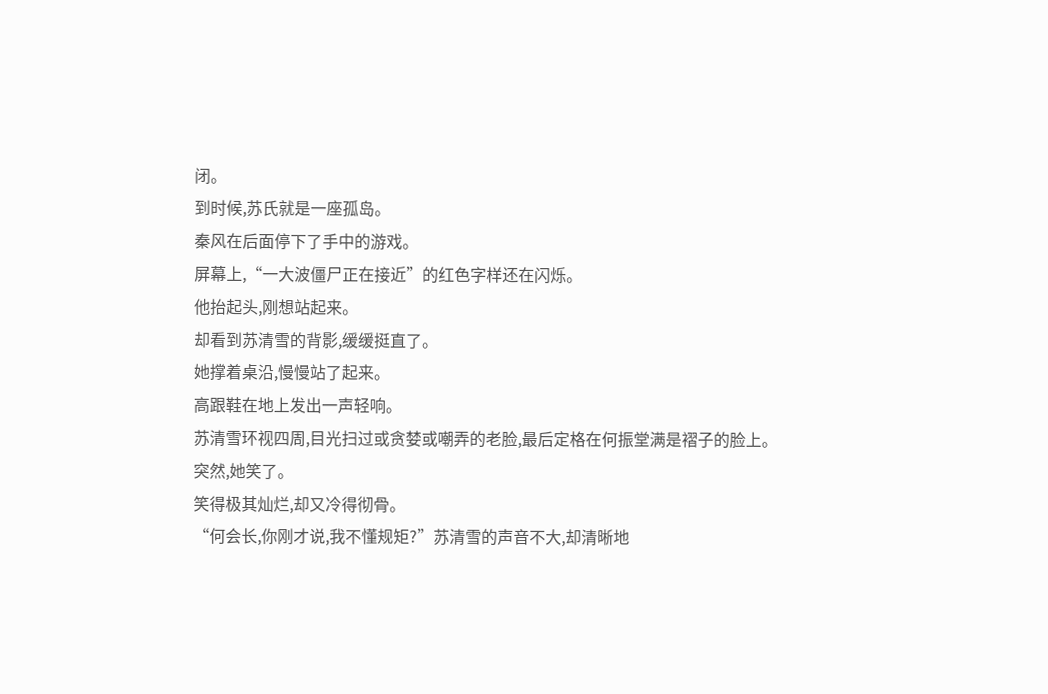闭。
到时候,苏氏就是一座孤岛。
秦风在后面停下了手中的游戏。
屏幕上,“一大波僵尸正在接近”的红色字样还在闪烁。
他抬起头,刚想站起来。
却看到苏清雪的背影,缓缓挺直了。
她撑着桌沿,慢慢站了起来。
高跟鞋在地上发出一声轻响。
苏清雪环视四周,目光扫过或贪婪或嘲弄的老脸,最后定格在何振堂满是褶子的脸上。
突然,她笑了。
笑得极其灿烂,却又冷得彻骨。
“何会长,你刚才说,我不懂规矩?”苏清雪的声音不大,却清晰地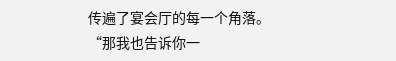传遍了宴会厅的每一个角落。
“那我也告诉你一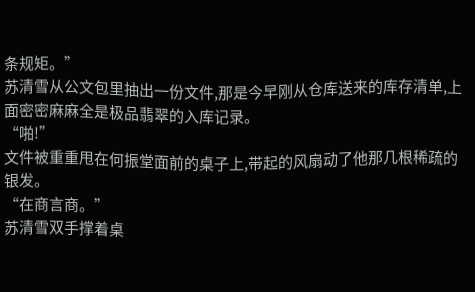条规矩。”
苏清雪从公文包里抽出一份文件,那是今早刚从仓库送来的库存清单,上面密密麻麻全是极品翡翠的入库记录。
“啪!”
文件被重重甩在何振堂面前的桌子上,带起的风扇动了他那几根稀疏的银发。
“在商言商。”
苏清雪双手撑着桌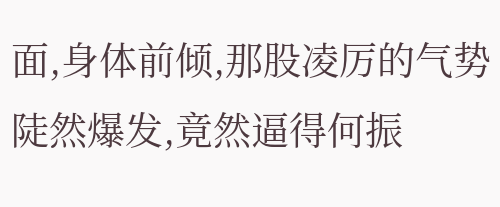面,身体前倾,那股凌厉的气势陡然爆发,竟然逼得何振